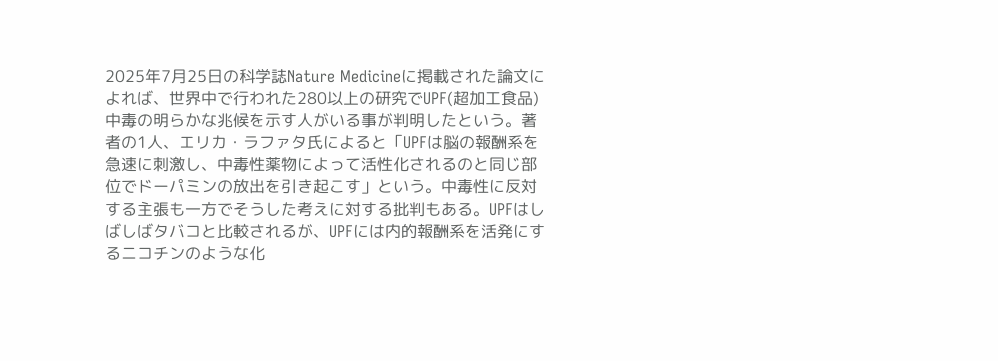2025年7月25日の科学誌Nature Medicineに掲載された論文によれば、世界中で行われた280以上の研究でUPF(超加工食品)中毒の明らかな兆候を示す人がいる事が判明したという。著者の1人、エリカ・ラファタ氏によると「UPFは脳の報酬系を急速に刺激し、中毒性薬物によって活性化されるのと同じ部位でドーパミンの放出を引き起こす」という。中毒性に反対する主張も一方でそうした考えに対する批判もある。UPFはしばしばタバコと比較されるが、UPFには内的報酬系を活発にするニコチンのような化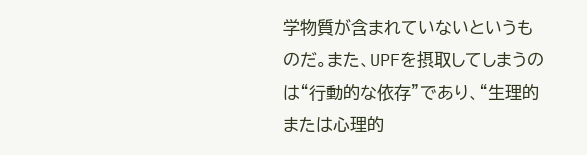学物質が含まれていないというものだ。また、UPFを摂取してしまうのは“行動的な依存”であり、“生理的または心理的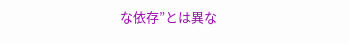な依存”とは異な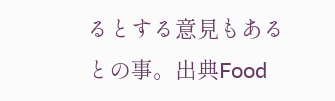るとする意見もあるとの事。出典Food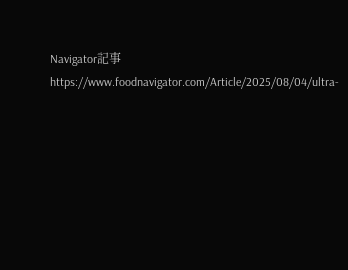Navigator記事https://www.foodnavigator.com/Article/2025/08/04/ultra-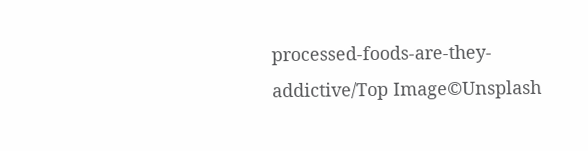processed-foods-are-they-addictive/Top Image©Unsplash